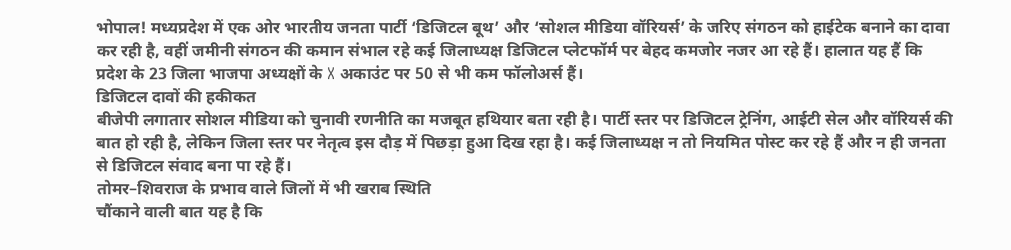भोपाल! मध्यप्रदेश में एक ओर भारतीय जनता पार्टी ‘डिजिटल बूथ’ और ‘सोशल मीडिया वॉरियर्स’ के जरिए संगठन को हाईटेक बनाने का दावा कर रही है, वहीं जमीनी संगठन की कमान संभाल रहे कई जिलाध्यक्ष डिजिटल प्लेटफॉर्म पर बेहद कमजोर नजर आ रहे हैं। हालात यह हैं कि प्रदेश के 23 जिला भाजपा अध्यक्षों के X अकाउंट पर 50 से भी कम फॉलोअर्स हैं।
डिजिटल दावों की हकीकत
बीजेपी लगातार सोशल मीडिया को चुनावी रणनीति का मजबूत हथियार बता रही है। पार्टी स्तर पर डिजिटल ट्रेनिंग, आईटी सेल और वॉरियर्स की बात हो रही है, लेकिन जिला स्तर पर नेतृत्व इस दौड़ में पिछड़ा हुआ दिख रहा है। कई जिलाध्यक्ष न तो नियमित पोस्ट कर रहे हैं और न ही जनता से डिजिटल संवाद बना पा रहे हैं।
तोमर–शिवराज के प्रभाव वाले जिलों में भी खराब स्थिति
चौंकाने वाली बात यह है कि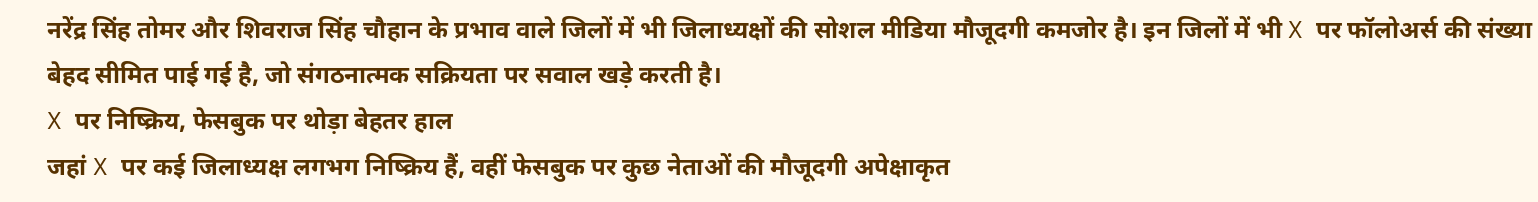नरेंद्र सिंह तोमर और शिवराज सिंह चौहान के प्रभाव वाले जिलों में भी जिलाध्यक्षों की सोशल मीडिया मौजूदगी कमजोर है। इन जिलों में भी X पर फॉलोअर्स की संख्या बेहद सीमित पाई गई है, जो संगठनात्मक सक्रियता पर सवाल खड़े करती है।
X पर निष्क्रिय, फेसबुक पर थोड़ा बेहतर हाल
जहां X पर कई जिलाध्यक्ष लगभग निष्क्रिय हैं, वहीं फेसबुक पर कुछ नेताओं की मौजूदगी अपेक्षाकृत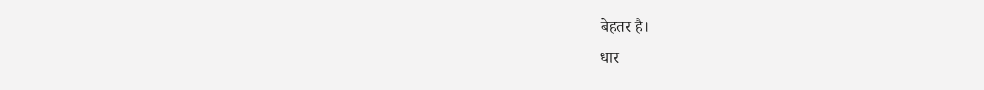बेहतर है।
धार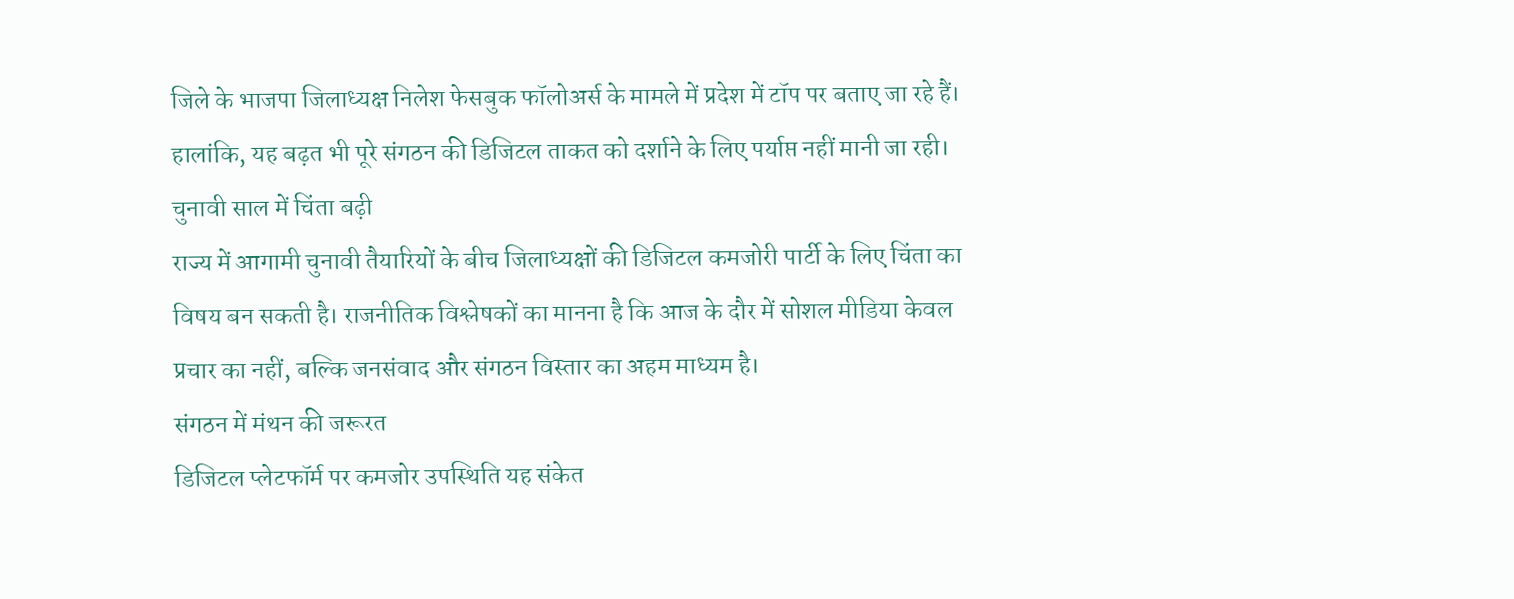जिले के भाजपा जिलाध्यक्ष निलेश फेसबुक फॉलोअर्स के मामले में प्रदेश में टॉप पर बताए जा रहे हैं। हालांकि, यह बढ़त भी पूरे संगठन की डिजिटल ताकत को दर्शाने के लिए पर्याप्त नहीं मानी जा रही।
चुनावी साल में चिंता बढ़ी
राज्य में आगामी चुनावी तैयारियों के बीच जिलाध्यक्षों की डिजिटल कमजोरी पार्टी के लिए चिंता का विषय बन सकती है। राजनीतिक विश्लेषकों का मानना है कि आज के दौर में सोशल मीडिया केवल प्रचार का नहीं, बल्कि जनसंवाद और संगठन विस्तार का अहम माध्यम है।
संगठन में मंथन की जरूरत
डिजिटल प्लेटफॉर्म पर कमजोर उपस्थिति यह संकेत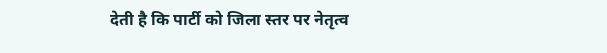देती है कि पार्टी को जिला स्तर पर नेतृत्व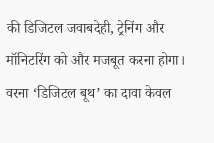की डिजिटल जवाबदेही, ट्रेनिंग और मॉनिटरिंग को और मजबूत करना होगा। वरना ‘डिजिटल बूथ’ का दावा केवल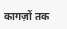कागज़ों तक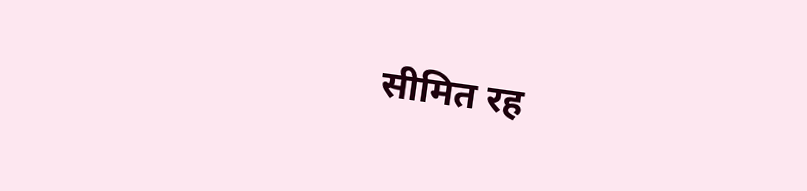सीमित रह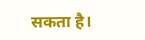सकता है।